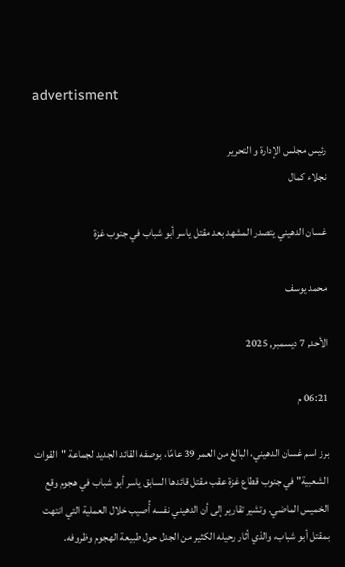advertisment

رئيس مجلس الإدارة و التحرير
نجلاء كمال

غسان الدهيني يتصدر المشهد بعد مقتل ياسر أبو شباب في جنوب غزة

محمد يوسف

الأحد, 7 ديسمبر, 2025

06:21 م

برز اسم غسان الدهيني، البالغ من العمر 39 عامًا، بوصفه القائد الجديد لجماعة "القوات الشعبية" في جنوب قطاع غزة عقب مقتل قائدها السابق ياسر أبو شباب في هجوم وقع الخميس الماضي. وتشير تقارير إلى أن الدهيني نفسه أُصيب خلال العملية التي انتهت بمقتل أبو شباب، والذي أثار رحيله الكثير من الجدل حول طبيعة الهجوم وظروفه.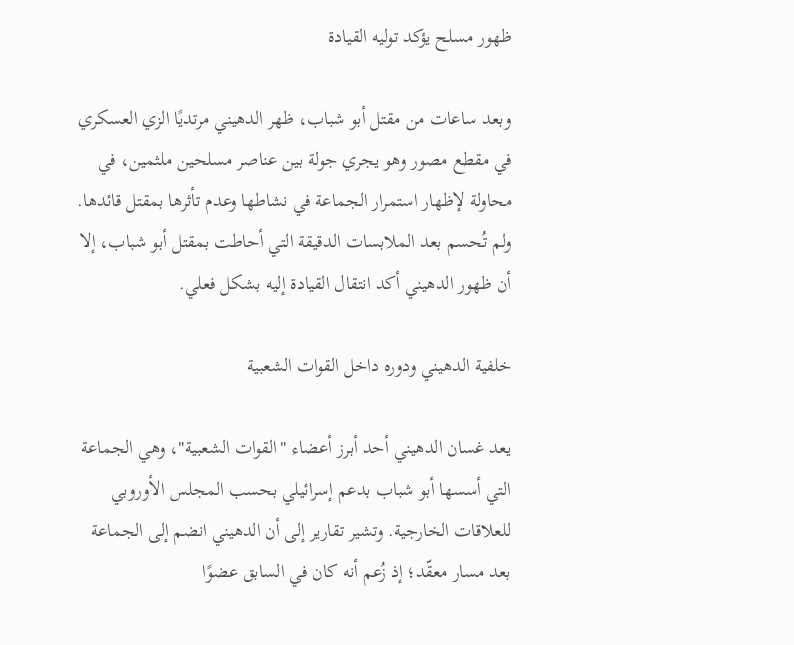ظهور مسلح يؤكد توليه القيادة

وبعد ساعات من مقتل أبو شباب، ظهر الدهيني مرتديًا الزي العسكري في مقطع مصور وهو يجري جولة بين عناصر مسلحين ملثمين، في محاولة لإظهار استمرار الجماعة في نشاطها وعدم تأثرها بمقتل قائدها. ولم تُحسم بعد الملابسات الدقيقة التي أحاطت بمقتل أبو شباب، إلا أن ظهور الدهيني أكد انتقال القيادة إليه بشكل فعلي.

خلفية الدهيني ودوره داخل القوات الشعبية

يعد غسان الدهيني أحد أبرز أعضاء "القوات الشعبية"، وهي الجماعة التي أسسها أبو شباب بدعم إسرائيلي بحسب المجلس الأوروبي للعلاقات الخارجية. وتشير تقارير إلى أن الدهيني انضم إلى الجماعة بعد مسار معقّد؛ إذ زُعم أنه كان في السابق عضوًا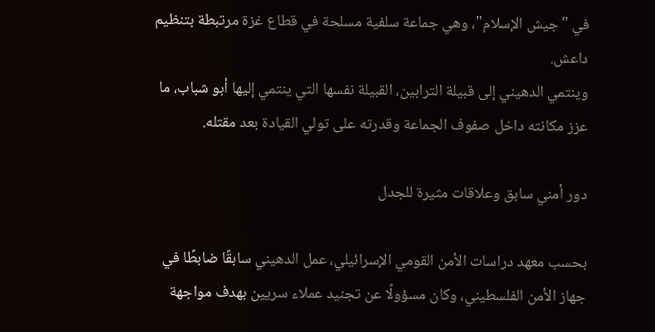في "جيش الإسلام"، وهي جماعة سلفية مسلحة في قطاع غزة مرتبطة بتنظيم داعش.
وينتمي الدهيني إلى قبيلة الترابين، القبيلة نفسها التي ينتمي إليها أبو شباب، ما عزز مكانته داخل صفوف الجماعة وقدرته على تولي القيادة بعد مقتله.

دور أمني سابق وعلاقات مثيرة للجدل

بحسب معهد دراسات الأمن القومي الإسرائيلي، عمل الدهيني سابقًا ضابطًا في جهاز الأمن الفلسطيني، وكان مسؤولًا عن تجنيد عملاء سريين بهدف مواجهة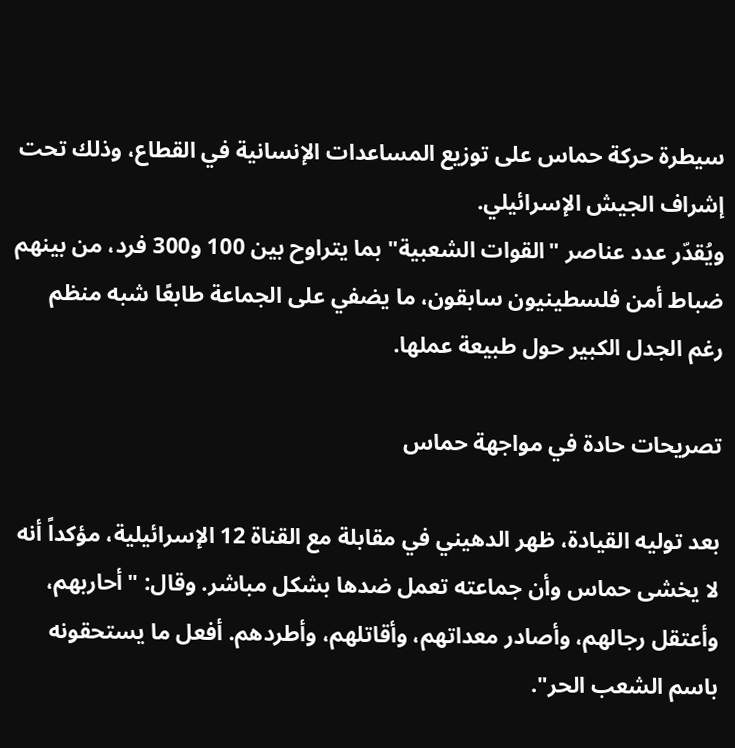سيطرة حركة حماس على توزيع المساعدات الإنسانية في القطاع، وذلك تحت إشراف الجيش الإسرائيلي.
ويُقدّر عدد عناصر "القوات الشعبية" بما يتراوح بين 100 و300 فرد، من بينهم ضباط أمن فلسطينيون سابقون، ما يضفي على الجماعة طابعًا شبه منظم رغم الجدل الكبير حول طبيعة عملها.

تصريحات حادة في مواجهة حماس

بعد توليه القيادة، ظهر الدهيني في مقابلة مع القناة 12 الإسرائيلية، مؤكداً أنه لا يخشى حماس وأن جماعته تعمل ضدها بشكل مباشر. وقال: "أحاربهم، وأعتقل رجالهم، وأصادر معداتهم، وأقاتلهم، وأطردهم. أفعل ما يستحقونه باسم الشعب الحر".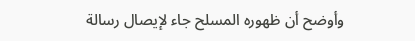وأوضح أن ظهوره المسلح جاء لإيصال رسالة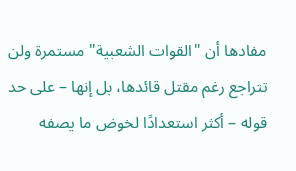مفادها أن "القوات الشعبية" مستمرة ولن تتراجع رغم مقتل قائدها، بل إنها – على حد قوله – أكثر استعدادًا لخوض ما يصفه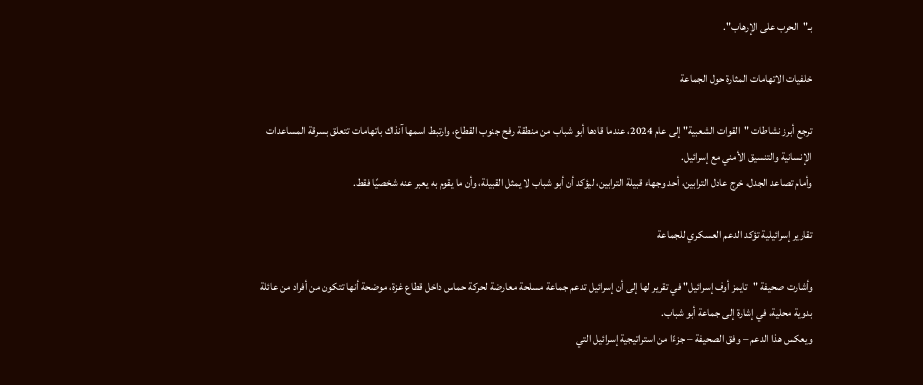بـ"الحرب على الإرهاب".

خلفيات الاتهامات المثارة حول الجماعة

ترجع أبرز نشاطات "القوات الشعبية" إلى عام 2024، عندما قادها أبو شباب من منطقة رفح جنوب القطاع، وارتبط اسمها آنذاك باتهامات تتعلق بسرقة المساعدات الإنسانية والتنسيق الأمني مع إسرائيل.
وأمام تصاعد الجدل، خرج عادل الترابين، أحد وجهاء قبيلة الترابين، ليؤكد أن أبو شباب لا يمثل القبيلة، وأن ما يقوم به يعبر عنه شخصيًا فقط.

تقارير إسرائيلية تؤكد الدعم العسكري للجماعة

وأشارت صحيفة "تايمز أوف إسرائيل" في تقرير لها إلى أن إسرائيل تدعم جماعة مسلحة معارضة لحركة حماس داخل قطاع غزة، موضحة أنها تتكون من أفراد من عائلة بدوية محلية، في إشارة إلى جماعة أبو شباب.
ويعكس هذا الدعم – وفق الصحيفة – جزءًا من استراتيجية إسرائيل التي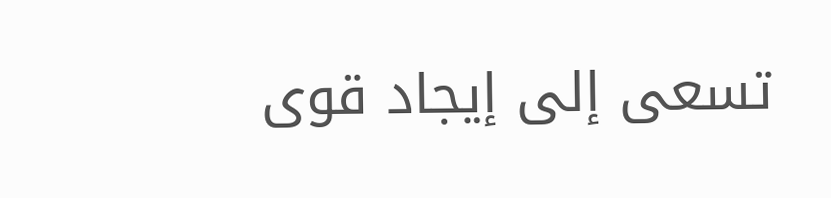تسعى إلى إيجاد قوى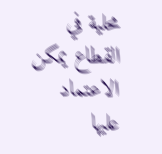محلية في القطاع يمكن الاعتماد عليها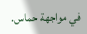في مواجهة حماس.